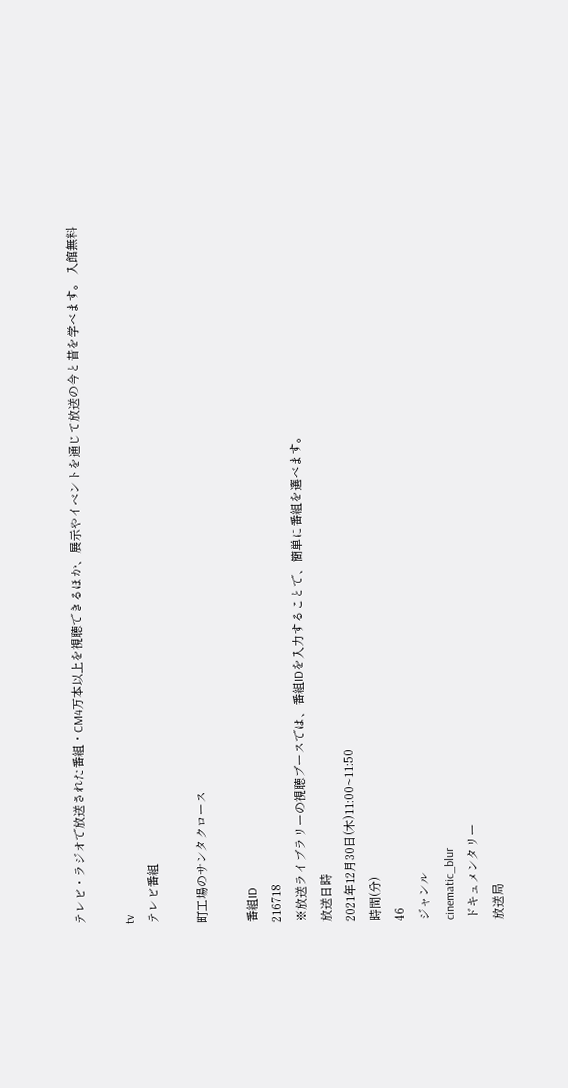テレビ・ラジオで放送された番組・CM4万本以上を視聴できるほか、展示やイベントを通じて放送の今と昔を学べます。 入館無料

tv
テレビ番組

町工場のサンタクロース

番組ID
216718
※放送ライブラリーの視聴ブースでは、番組IDを入力することで、簡単に番組を選べます。
放送日時
2021年12月30日(木)11:00~11:50
時間(分)
46
ジャンル
cinematic_blur
ドキュメンタリー
放送局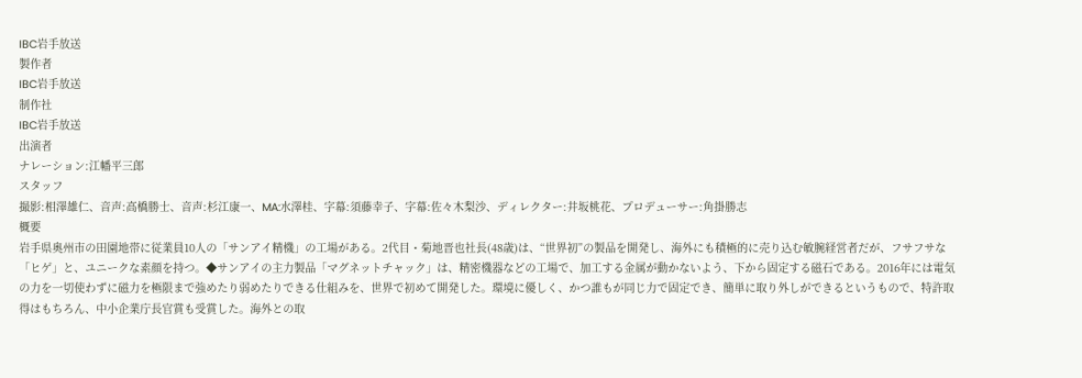IBC岩手放送
製作者
IBC岩手放送
制作社
IBC岩手放送
出演者
ナレーション:江幡平三郎
スタッフ
撮影:相澤雄仁、音声:高橋勝士、音声:杉江康一、MA:水澤桂、字幕:須藤幸子、字幕:佐々木梨沙、ディレクター:井坂桃花、プロデューサー:角掛勝志
概要
岩手県奥州市の田園地帯に従業員10人の「サンアイ精機」の工場がある。2代目・菊地晋也社長(48歳)は、“世界初”の製品を開発し、海外にも積極的に売り込む敏腕経営者だが、フサフサな「ヒゲ」と、ユニークな素顔を持つ。◆サンアイの主力製品「マグネットチャック」は、精密機器などの工場で、加工する金属が動かないよう、下から固定する磁石である。2016年には電気の力を一切使わずに磁力を極限まで強めたり弱めたりできる仕組みを、世界で初めて開発した。環境に優しく、かつ誰もが同じ力で固定でき、簡単に取り外しができるというもので、特許取得はもちろん、中小企業庁長官賞も受賞した。海外との取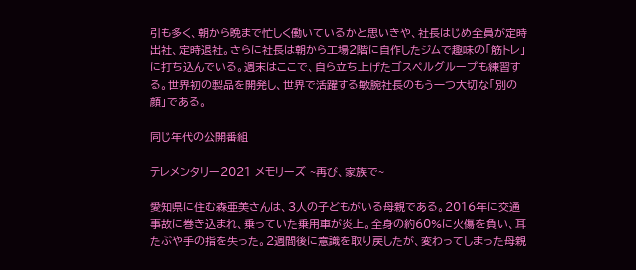引も多く、朝から晩まで忙しく働いているかと思いきや、社長はじめ全員が定時出社、定時退社。さらに社長は朝から工場2階に自作したジムで趣味の「筋トレ」に打ち込んでいる。週末はここで、自ら立ち上げたゴスペルグループも練習する。世界初の製品を開発し、世界で活躍する敏腕社長のもう一つ大切な「別の顔」である。

同じ年代の公開番組

テレメンタリー2021 メモリーズ ~再び、家族で~

愛知県に住む森亜美さんは、3人の子どもがいる母親である。2016年に交通事故に巻き込まれ、乗っていた乗用車が炎上。全身の約60%に火傷を負い、耳たぶや手の指を失った。2週間後に意識を取り戻したが、変わってしまった母親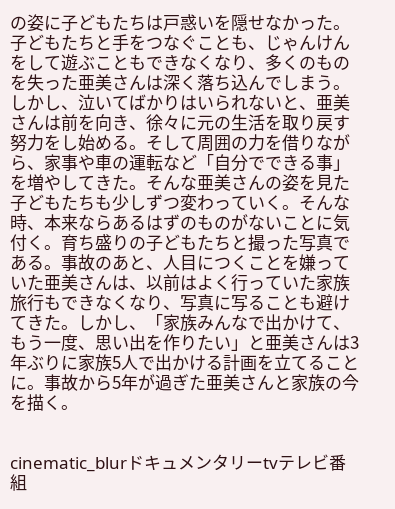の姿に子どもたちは戸惑いを隠せなかった。子どもたちと手をつなぐことも、じゃんけんをして遊ぶこともできなくなり、多くのものを失った亜美さんは深く落ち込んでしまう。しかし、泣いてばかりはいられないと、亜美さんは前を向き、徐々に元の生活を取り戻す努力をし始める。そして周囲の力を借りながら、家事や車の運転など「自分でできる事」を増やしてきた。そんな亜美さんの姿を見た子どもたちも少しずつ変わっていく。そんな時、本来ならあるはずのものがないことに気付く。育ち盛りの子どもたちと撮った写真である。事故のあと、人目につくことを嫌っていた亜美さんは、以前はよく行っていた家族旅行もできなくなり、写真に写ることも避けてきた。しかし、「家族みんなで出かけて、もう一度、思い出を作りたい」と亜美さんは3年ぶりに家族5人で出かける計画を立てることに。事故から5年が過ぎた亜美さんと家族の今を描く。


cinematic_blurドキュメンタリーtvテレビ番組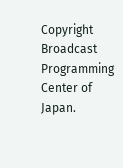Copyright Broadcast Programming Center of Japan.